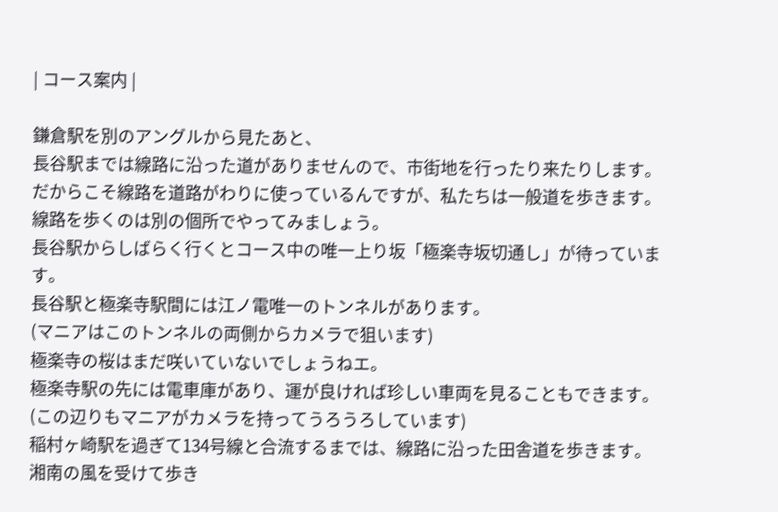| コース案内 |

鎌倉駅を別のアングルから見たあと、
長谷駅までは線路に沿った道がありませんので、市街地を行ったり来たりします。
だからこそ線路を道路がわりに使っているんですが、私たちは一般道を歩きます。
線路を歩くのは別の個所でやってみましょう。
長谷駅からしばらく行くとコース中の唯一上り坂「極楽寺坂切通し」が待っています。
長谷駅と極楽寺駅間には江ノ電唯一のトンネルがあります。
(マニアはこのトンネルの両側からカメラで狙います)
極楽寺の桜はまだ咲いていないでしょうねエ。
極楽寺駅の先には電車庫があり、運が良ければ珍しい車両を見ることもできます。
(この辺りもマニアがカメラを持ってうろうろしています)
稲村ヶ崎駅を過ぎて134号線と合流するまでは、線路に沿った田舎道を歩きます。
湘南の風を受けて歩き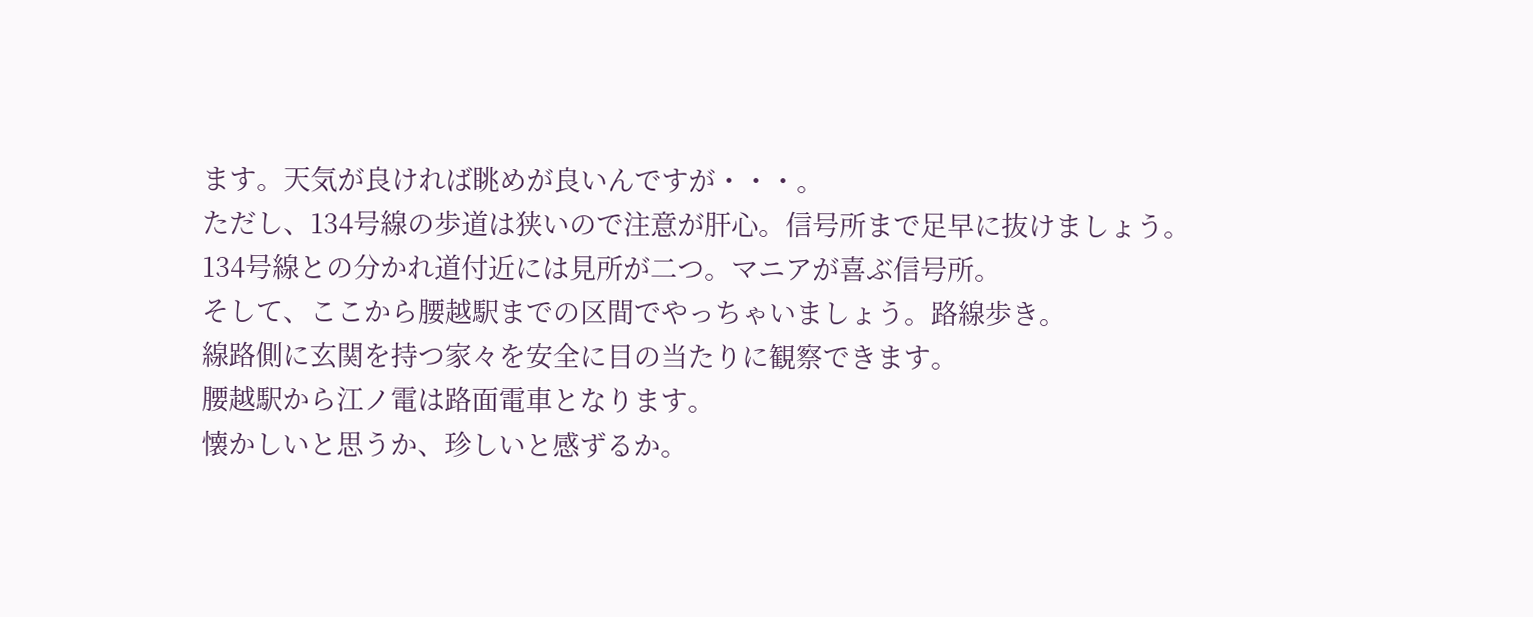ます。天気が良ければ眺めが良いんですが・・・。
ただし、134号線の歩道は狭いので注意が肝心。信号所まで足早に抜けましょう。
134号線との分かれ道付近には見所が二つ。マニアが喜ぶ信号所。
そして、ここから腰越駅までの区間でやっちゃいましょう。路線歩き。
線路側に玄関を持つ家々を安全に目の当たりに観察できます。
腰越駅から江ノ電は路面電車となります。
懐かしいと思うか、珍しいと感ずるか。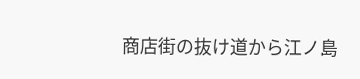商店街の抜け道から江ノ島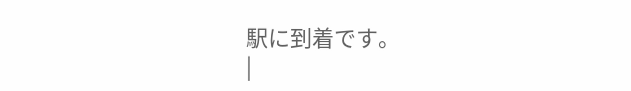駅に到着です。
|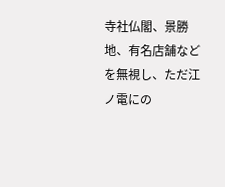寺社仏閣、景勝地、有名店舗などを無視し、ただ江ノ電にの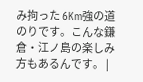み拘った 6Km強の道のりです。こんな鎌倉・江ノ島の楽しみ方もあるんです。 |